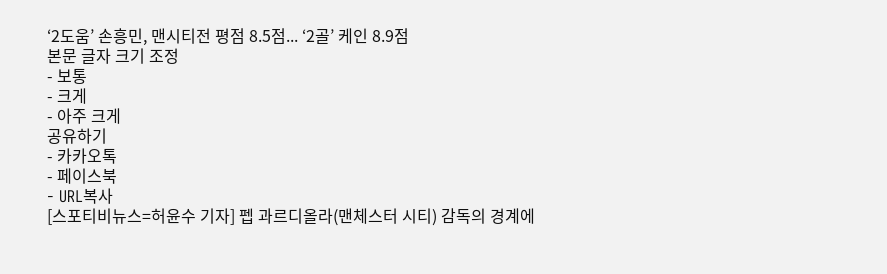‘2도움’ 손흥민, 맨시티전 평점 8.5점... ‘2골’ 케인 8.9점
본문 글자 크기 조정
- 보통
- 크게
- 아주 크게
공유하기
- 카카오톡
- 페이스북
- URL복사
[스포티비뉴스=허윤수 기자] 펩 과르디올라(맨체스터 시티) 감독의 경계에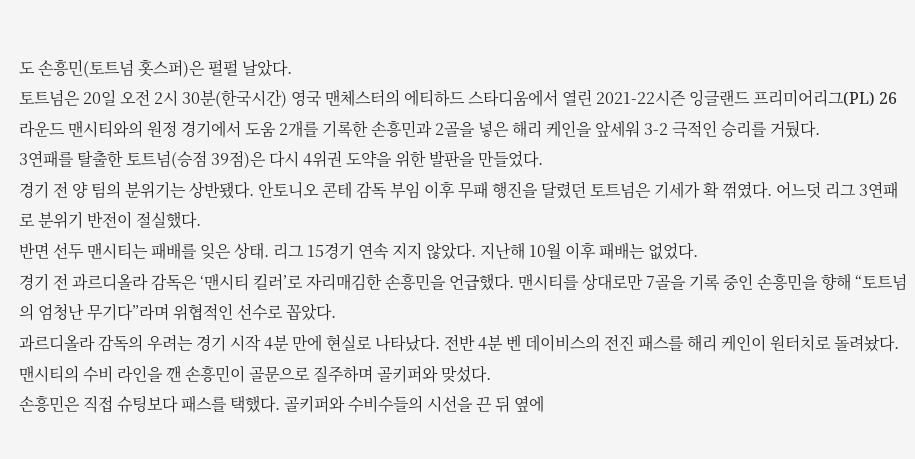도 손흥민(토트넘 홋스퍼)은 펄펄 날았다.
토트넘은 20일 오전 2시 30분(한국시간) 영국 맨체스터의 에티하드 스타디움에서 열린 2021-22시즌 잉글랜드 프리미어리그(PL) 26라운드 맨시티와의 원정 경기에서 도움 2개를 기록한 손흥민과 2골을 넣은 해리 케인을 앞세워 3-2 극적인 승리를 거뒀다.
3연패를 탈출한 토트넘(승점 39점)은 다시 4위권 도약을 위한 발판을 만들었다.
경기 전 양 팀의 분위기는 상반됐다. 안토니오 콘테 감독 부임 이후 무패 행진을 달렸던 토트넘은 기세가 확 꺾였다. 어느덧 리그 3연패로 분위기 반전이 절실했다.
반면 선두 맨시티는 패배를 잊은 상태. 리그 15경기 연속 지지 않았다. 지난해 10월 이후 패배는 없었다.
경기 전 과르디올라 감독은 ‘맨시티 킬러’로 자리매김한 손흥민을 언급했다. 맨시티를 상대로만 7골을 기록 중인 손흥민을 향해 “토트넘의 엄청난 무기다”라며 위협적인 선수로 꼽았다.
과르디올라 감독의 우려는 경기 시작 4분 만에 현실로 나타났다. 전반 4분 벤 데이비스의 전진 패스를 해리 케인이 원터치로 돌려놨다. 맨시티의 수비 라인을 깬 손흥민이 골문으로 질주하며 골키퍼와 맞섰다.
손흥민은 직접 슈팅보다 패스를 택했다. 골키퍼와 수비수들의 시선을 끈 뒤 옆에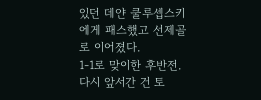있던 데얀 쿨루셉스키에게 패스했고 선제골로 이어졌다.
1-1로 맞이한 후반전. 다시 앞서간 건 토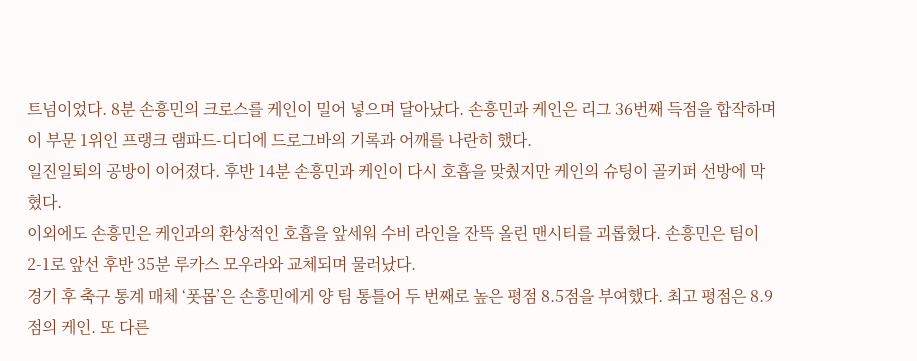트넘이었다. 8분 손흥민의 크로스를 케인이 밀어 넣으며 달아났다. 손흥민과 케인은 리그 36번째 득점을 합작하며 이 부문 1위인 프랭크 램파드-디디에 드로그바의 기록과 어깨를 나란히 했다.
일진일퇴의 공방이 이어졌다. 후반 14분 손흥민과 케인이 다시 호흡을 맞췄지만 케인의 슈팅이 골키퍼 선방에 막혔다.
이외에도 손흥민은 케인과의 환상적인 호흡을 앞세워 수비 라인을 잔뜩 올린 맨시티를 괴롭혔다. 손흥민은 팀이 2-1로 앞선 후반 35분 루카스 모우라와 교체되며 물러났다.
경기 후 축구 통계 매체 ‘폿몹’은 손흥민에게 양 팀 통틀어 두 번째로 높은 평점 8.5점을 부여했다. 최고 평점은 8.9점의 케인. 또 다른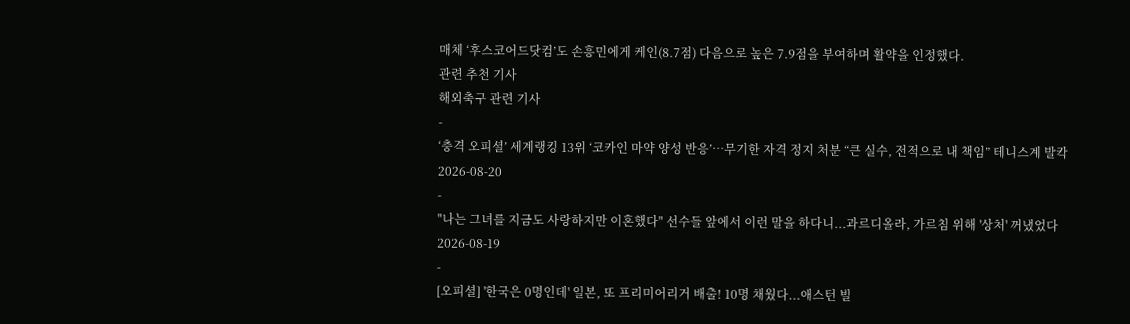매체 ‘후스코어드닷컴’도 손흥민에게 케인(8.7점) 다음으로 높은 7.9점을 부여하며 활약을 인정했다.
관련 추천 기사
해외축구 관련 기사
-
‘충격 오피셜’ 세계랭킹 13위 ‘코카인 마약 양성 반응’…무기한 자격 정지 처분 “큰 실수, 전적으로 내 책임” 테니스계 발칵
2026-08-20
-
"나는 그녀를 지금도 사랑하지만 이혼했다" 선수들 앞에서 이런 말을 하다니...과르디올라, 가르침 위해 '상처' 꺼냈었다
2026-08-19
-
[오피셜] '한국은 0명인데' 일본, 또 프리미어리거 배출! 10명 채웠다...애스턴 빌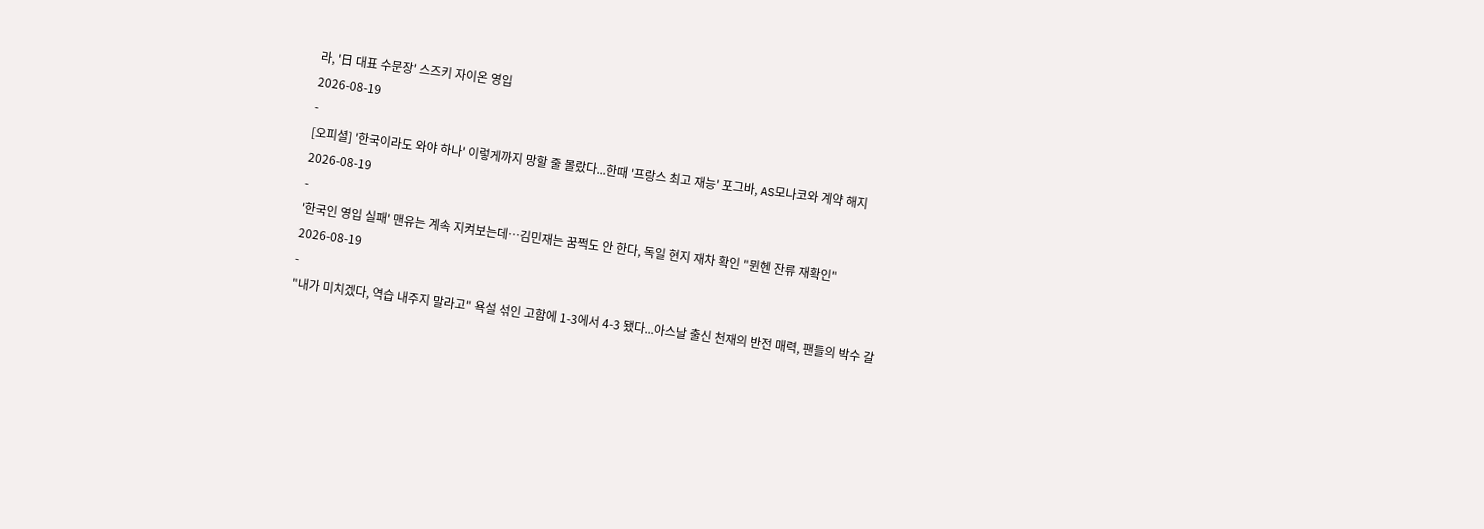라, '日 대표 수문장' 스즈키 자이온 영입
2026-08-19
-
[오피셜] '한국이라도 와야 하나' 이렇게까지 망할 줄 몰랐다...한때 '프랑스 최고 재능' 포그바, AS모나코와 계약 해지
2026-08-19
-
'한국인 영입 실패' 맨유는 계속 지켜보는데…김민재는 꿈쩍도 안 한다, 독일 현지 재차 확인 "뮌헨 잔류 재확인"
2026-08-19
-
"내가 미치겠다, 역습 내주지 말라고" 욕설 섞인 고함에 1-3에서 4-3 됐다...아스날 출신 천재의 반전 매력, 팬들의 박수 갈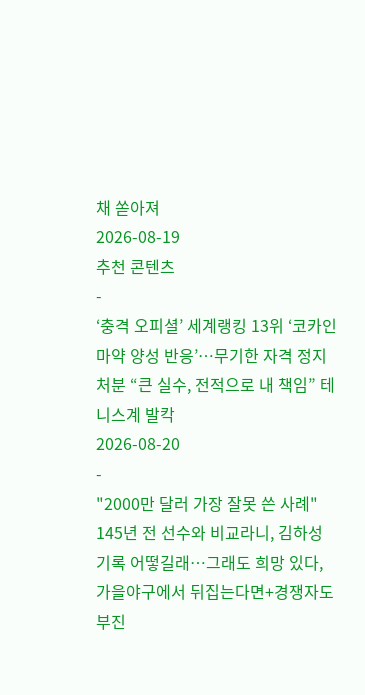채 쏟아져
2026-08-19
추천 콘텐츠
-
‘충격 오피셜’ 세계랭킹 13위 ‘코카인 마약 양성 반응’…무기한 자격 정지 처분 “큰 실수, 전적으로 내 책임” 테니스계 발칵
2026-08-20
-
"2000만 달러 가장 잘못 쓴 사례" 145년 전 선수와 비교라니, 김하성 기록 어떻길래…그래도 희망 있다, 가을야구에서 뒤집는다면+경쟁자도 부진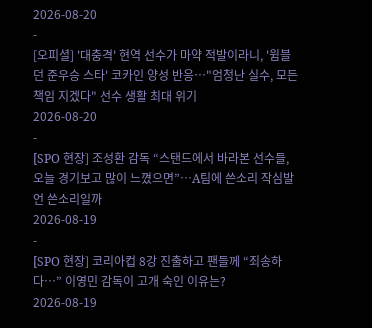2026-08-20
-
[오피셜] '대충격' 현역 선수가 마약 적발이라니, '윔블던 준우승 스타' 코카인 양성 반응…"엄청난 실수, 모든 책임 지겠다" 선수 생활 최대 위기
2026-08-20
-
[SPO 현장] 조성환 감독 “스탠드에서 바라본 선수들, 오늘 경기보고 많이 느꼈으면”…A팀에 쓴소리 작심발언 쓴소리일까
2026-08-19
-
[SPO 현장] 코리아컵 8강 진출하고 팬들께 “죄송하다…” 이영민 감독이 고개 숙인 이유는?
2026-08-19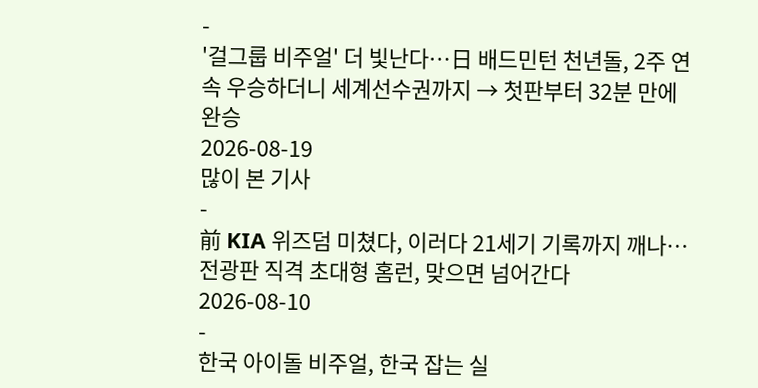-
'걸그룹 비주얼' 더 빛난다…日 배드민턴 천년돌, 2주 연속 우승하더니 세계선수권까지 → 첫판부터 32분 만에 완승
2026-08-19
많이 본 기사
-
前 KIA 위즈덤 미쳤다, 이러다 21세기 기록까지 깨나… 전광판 직격 초대형 홈런, 맞으면 넘어간다
2026-08-10
-
한국 아이돌 비주얼, 한국 잡는 실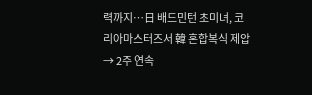력까지…日 배드민턴 초미녀, 코리아마스터즈서 韓 혼합복식 제압 → 2주 연속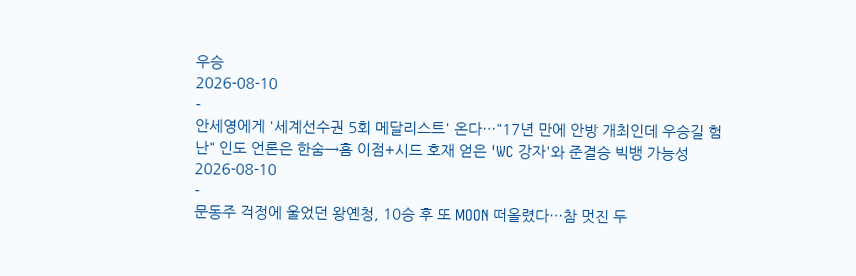우승
2026-08-10
-
안세영에게 '세계선수권 5회 메달리스트' 온다…"17년 만에 안방 개최인데 우승길 험난" 인도 언론은 한숨→홈 이점+시드 호재 얻은 'WC 강자'와 준결승 빅뱅 가능성
2026-08-10
-
문동주 걱정에 울었던 왕옌청, 10승 후 또 MOON 떠올렸다…참 멋진 두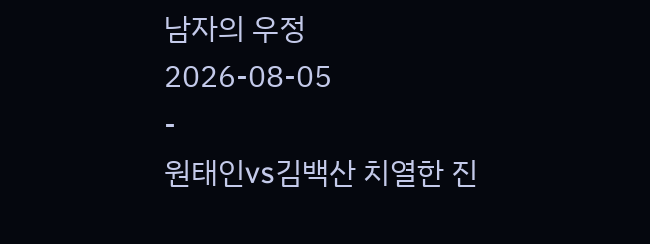남자의 우정
2026-08-05
-
원태인vs김백산 치열한 진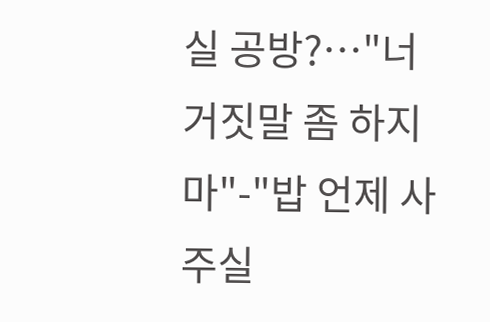실 공방?…"너 거짓말 좀 하지 마"-"밥 언제 사주실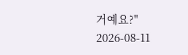거예요?"
2026-08-11